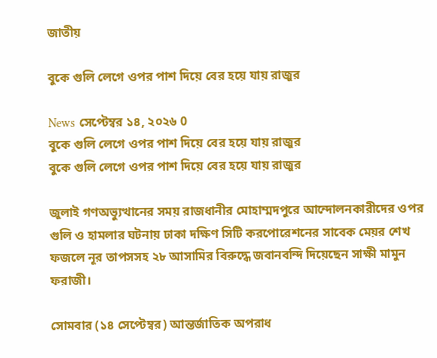জাতীয়

বুকে গুলি লেগে ওপর পাশ দিয়ে বের হয়ে যায় রাজুর

News সেপ্টেম্বর ১৪, ২০২৬ 0
বুকে গুলি লেগে ওপর পাশ দিয়ে বের হয়ে যায় রাজুর
বুকে গুলি লেগে ওপর পাশ দিয়ে বের হয়ে যায় রাজুর

জুলাই গণঅভ্যুত্থানের সময় রাজধানীর মোহাম্মদপুরে আন্দোলনকারীদের ওপর গুলি ও হামলার ঘটনায় ঢাকা দক্ষিণ সিটি করপোরেশনের সাবেক মেয়র শেখ ফজলে নূর তাপসসহ ২৮ আসামির বিরুদ্ধে জবানবন্দি দিয়েছেন সাক্ষী মামুন ফরাজী।

সোমবার (১৪ সেপ্টেম্বর) আন্তর্জাতিক অপরাধ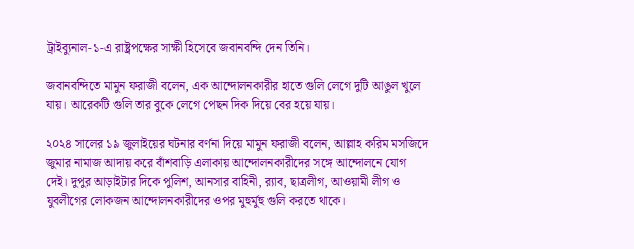ট্রাইব্যুনাল-১-এ রাষ্ট্রপক্ষের সাক্ষী হিসেবে জবানবন্দি দেন তিনি।

জবানবন্দিতে মামুন ফরাজী বলেন, এক আন্দোলনকারীর হাতে গুলি লেগে দুটি আঙুল খুলে যায়। আরেকটি গুলি তার বুকে লেগে পেছন দিক দিয়ে বের হয়ে যায়।

২০২৪ সালের ১৯ জুলাইয়ের ঘটনার বর্ণনা দিয়ে মামুন ফরাজী বলেন, আল্লাহ করিম মসজিদে জুমার নামাজ আদায় করে বাঁশবাড়ি এলাকায় আন্দোলনকারীদের সঙ্গে আন্দোলনে যোগ দেই। দুপুর আড়াইটার দিকে পুলিশ, আনসার বাহিনী, র‌্যাব, ছাত্রলীগ, আওয়ামী লীগ ও যুবলীগের লোকজন আন্দোলনকারীদের ওপর মুহুর্মুহু গুলি করতে থাকে।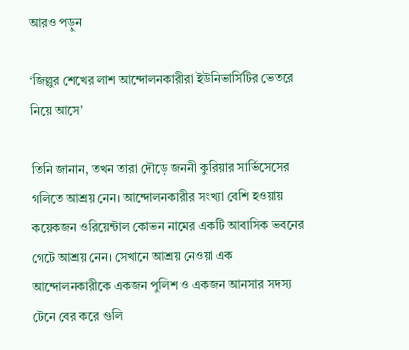আরও পড়ুন

‘জিল্লুর শেখের লাশ আন্দোলনকারীরা ইউনিভার্সিটির ভেতরে নিয়ে আসে’

তিনি জানান, তখন তারা দৌড়ে জননী কুরিয়ার সার্ভিসেসের গলিতে আশ্রয় নেন। আন্দোলনকারীর সংখ্যা বেশি হওয়ায় কয়েকজন ওরিয়েন্টাল কোভন নামের একটি আবাসিক ভবনের গেটে আশ্রয় নেন। সেখানে আশ্রয় নেওয়া এক আন্দোলনকারীকে একজন পুলিশ ও একজন আনসার সদস্য টেনে বের করে গুলি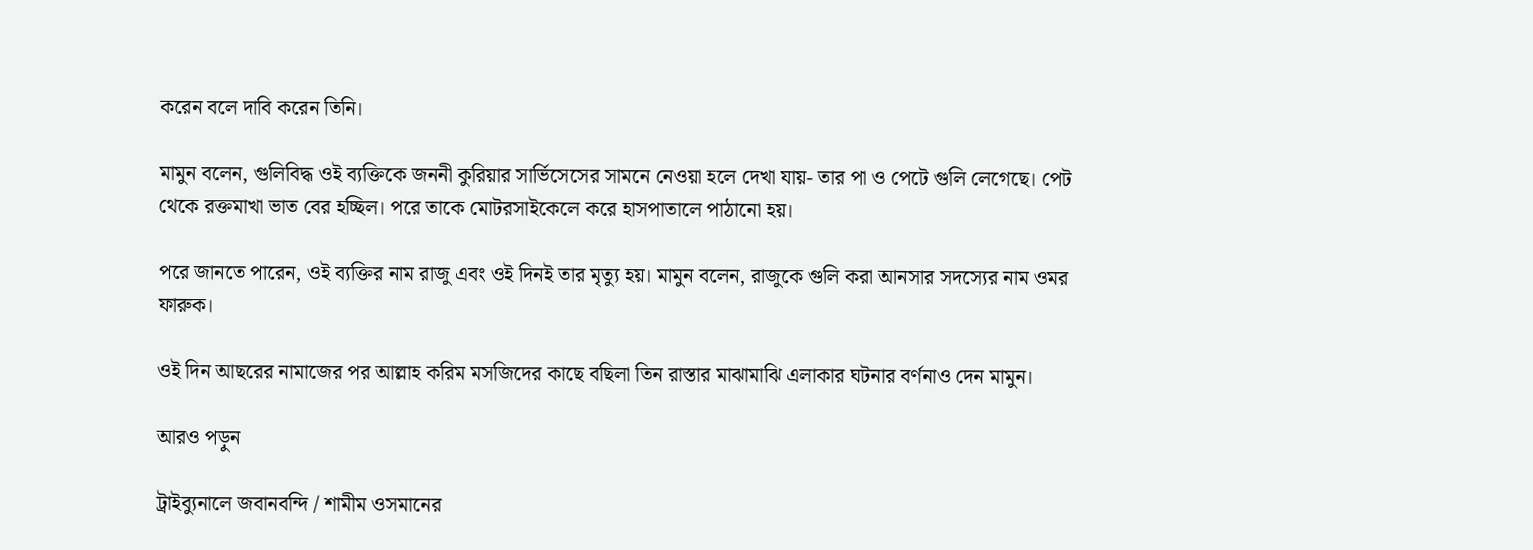করেন বলে দাবি করেন তিনি।

মামুন বলেন, গুলিবিদ্ধ ওই ব্যক্তিকে জননী কুরিয়ার সার্ভিসেসের সামনে নেওয়া হলে দেখা যায়- তার পা ও পেটে গুলি লেগেছে। পেট থেকে রক্তমাখা ভাত বের হচ্ছিল। পরে তাকে মোটরসাইকেলে করে হাসপাতালে পাঠানো হয়।

পরে জানতে পারেন, ওই ব্যক্তির নাম রাজু এবং ওই দিনই তার মৃত্যু হয়। মামুন বলেন, রাজুকে গুলি করা আনসার সদস্যের নাম ওমর ফারুক।

ওই দিন আছরের নামাজের পর আল্লাহ করিম মসজিদের কাছে বছিলা তিন রাস্তার মাঝামাঝি এলাকার ঘটনার বর্ণনাও দেন মামুন।

আরও পড়ুন

ট্রাইব্যুনালে জবানবন্দি / শামীম ওসমানের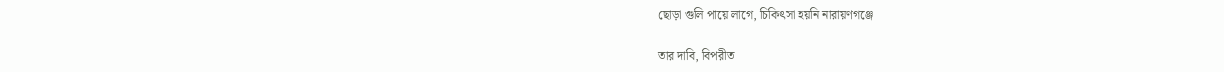ছোড়া গুলি পায়ে লাগে, চিকিৎসা হয়নি নারায়ণগঞ্জে

তার দাবি, বিপরীত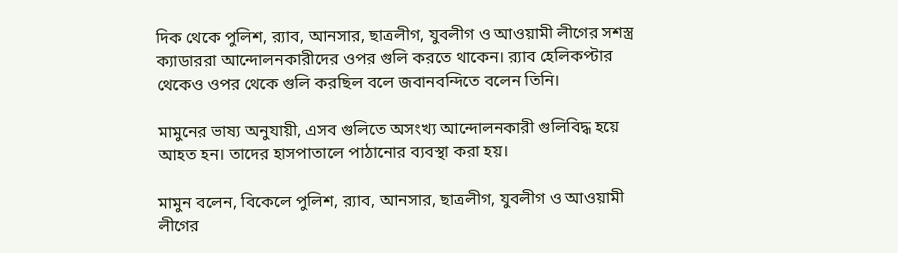দিক থেকে পুলিশ, র‌্যাব, আনসার, ছাত্রলীগ, যুবলীগ ও আওয়ামী লীগের সশস্ত্র ক্যাডাররা আন্দোলনকারীদের ওপর গুলি করতে থাকেন। র‌্যাব হেলিকপ্টার থেকেও ওপর থেকে গুলি করছিল বলে জবানবন্দিতে বলেন তিনি।

মামুনের ভাষ্য অনুযায়ী, এসব গুলিতে অসংখ্য আন্দোলনকারী গুলিবিদ্ধ হয়ে আহত হন। তাদের হাসপাতালে পাঠানোর ব্যবস্থা করা হয়।

মামুন বলেন, বিকেলে পুলিশ, র‌্যাব, আনসার, ছাত্রলীগ, যুবলীগ ও আওয়ামী লীগের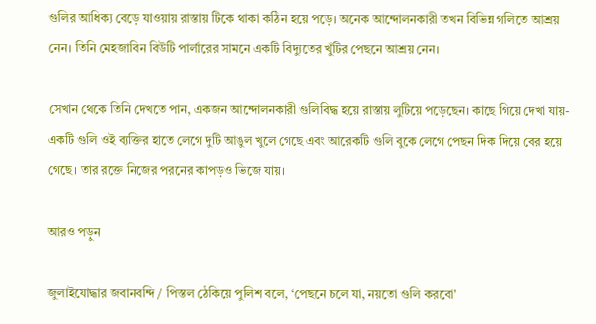গুলির আধিক্য বেড়ে যাওয়ায় রাস্তায় টিকে থাকা কঠিন হয়ে পড়ে। অনেক আন্দোলনকারী তখন বিভিন্ন গলিতে আশ্রয় নেন। তিনি মেহজাবিন বিউটি পার্লারের সামনে একটি বিদ্যুতের খুঁটির পেছনে আশ্রয় নেন।

সেখান থেকে তিনি দেখতে পান, একজন আন্দোলনকারী গুলিবিদ্ধ হয়ে রাস্তায় লুটিয়ে পড়েছেন। কাছে গিয়ে দেখা যায়- একটি গুলি ওই ব্যক্তির হাতে লেগে দুটি আঙুল খুলে গেছে এবং আরেকটি গুলি বুকে লেগে পেছন দিক দিয়ে বের হয়ে গেছে। তার রক্তে নিজের পরনের কাপড়ও ভিজে যায়।

আরও পড়ুন

জুলাইযোদ্ধার জবানবন্দি / পিস্তল ঠেকিয়ে পুলিশ বলে, ‘পেছনে চলে যা, নয়তো গুলি করবো’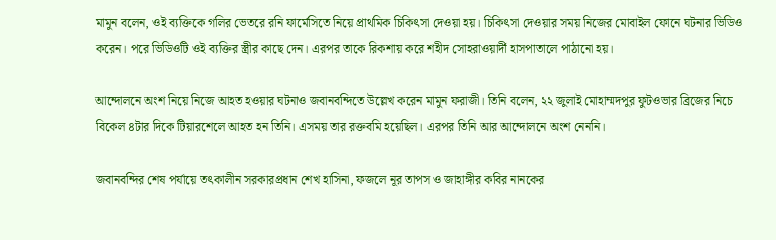মামুন বলেন, ওই ব্যক্তিকে গলির ভেতরে রনি ফার্মেসিতে নিয়ে প্রাথমিক চিকিৎসা দেওয়া হয়। চিকিৎসা দেওয়ার সময় নিজের মোবাইল ফোনে ঘটনার ভিডিও করেন। পরে ভিডিওটি ওই ব্যক্তির স্ত্রীর কাছে দেন। এরপর তাকে রিকশায় করে শহীদ সোহরাওয়ার্দী হাসপাতালে পাঠানো হয়।

আন্দোলনে অংশ নিয়ে নিজে আহত হওয়ার ঘটনাও জবানবন্দিতে উল্লেখ করেন মামুন ফরাজী। তিনি বলেন, ২২ জুলাই মোহাম্মদপুর ফুটওভার ব্রিজের নিচে বিকেল ৪টার দিকে টিয়ারশেলে আহত হন তিনি। এসময় তার রক্তবমি হয়েছিল। এরপর তিনি আর আন্দোলনে অংশ নেননি।

জবানবন্দির শেষ পর্যায়ে তৎকালীন সরকারপ্রধান শেখ হাসিনা, ফজলে নূর তাপস ও জাহাঙ্গীর কবির নানকের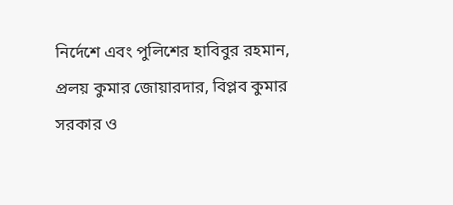নির্দেশে এবং পুলিশের হাবিবুর রহমান, প্রলয় কুমার জোয়ারদার, বিপ্লব কুমার সরকার ও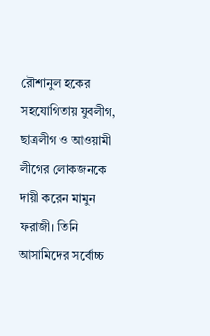রৌশানুল হকের সহযোগিতায় যুবলীগ, ছাত্রলীগ ও আওয়ামী লীগের লোকজনকে দায়ী করেন মামুন ফরাজী। তিনি আসামিদের সর্বোচ্চ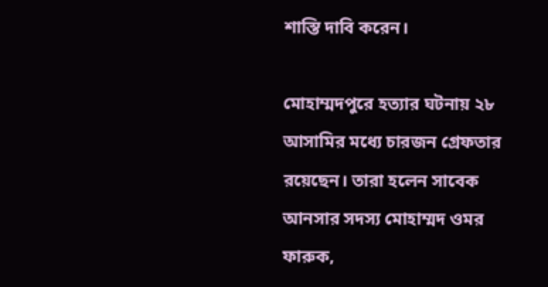শাস্তি দাবি করেন।

মোহাম্মদপুরে হত্যার ঘটনায় ২৮ আসামির মধ্যে চারজন গ্রেফতার রয়েছেন। তারা হলেন সাবেক আনসার সদস্য মোহাম্মদ ওমর ফারুক,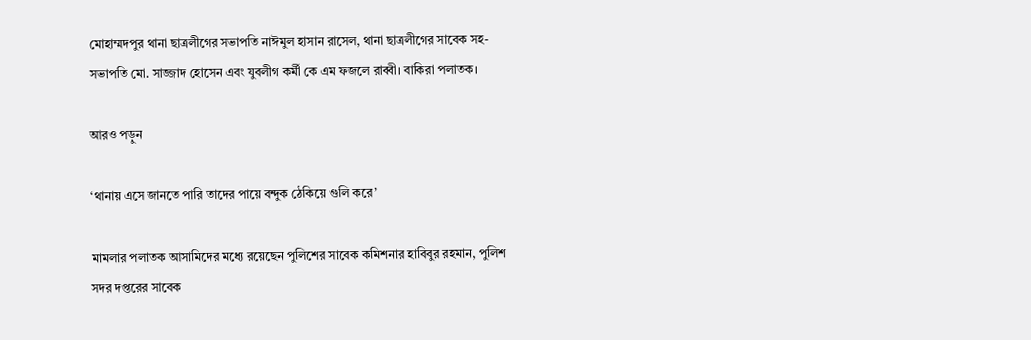মোহাম্মদপুর থানা ছাত্রলীগের সভাপতি নাঈমুল হাসান রাসেল, থানা ছাত্রলীগের সাবেক সহ-সভাপতি মো. সাজ্জাদ হোসেন এবং যুবলীগ কর্মী কে এম ফজলে রাব্বী। বাকিরা পলাতক।

আরও পড়ুন

‘থানায় এসে জানতে পারি তাদের পায়ে বন্দুক ঠেকিয়ে গুলি করে’

মামলার পলাতক আসামিদের মধ্যে রয়েছেন পুলিশের সাবেক কমিশনার হাবিবুর রহমান, পুলিশ সদর দপ্তরের সাবেক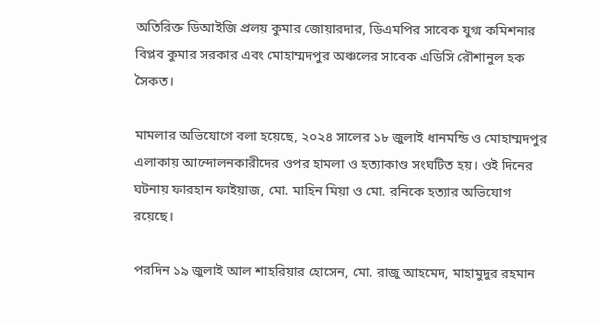অতিরিক্ত ডিআইজি প্রলয় কুমার জোয়ারদার, ডিএমপির সাবেক যুগ্ম কমিশনার বিপ্লব কুমার সরকার এবং মোহাম্মদপুর অঞ্চলের সাবেক এডিসি রৌশানুল হক সৈকত।

মামলার অভিযোগে বলা হয়েছে, ২০২৪ সালের ১৮ জুলাই ধানমন্ডি ও মোহাম্মদপুর এলাকায় আন্দোলনকারীদের ওপর হামলা ও হত্যাকাণ্ড সংঘটিত হয়। ওই দিনের ঘটনায় ফারহান ফাইয়াজ, মো. মাহিন মিয়া ও মো. রনিকে হত্যার অভিযোগ রয়েছে।

পরদিন ১৯ জুলাই আল শাহরিয়ার হোসেন, মো. রাজু আহমেদ, মাহামুদুর রহমান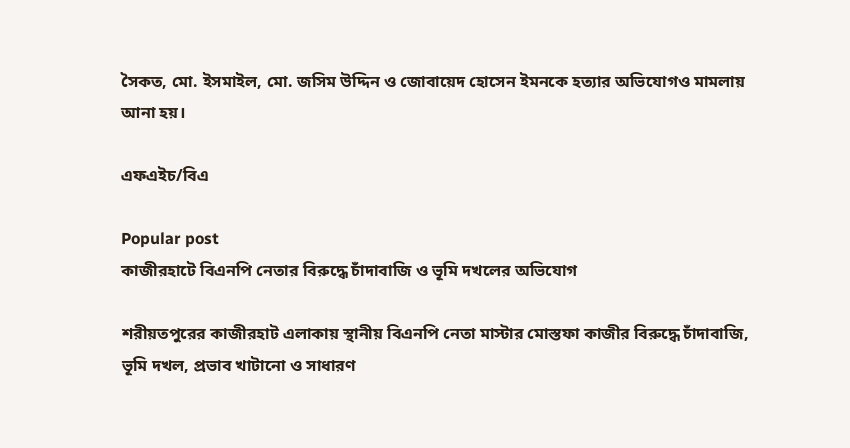সৈকত, মো. ইসমাইল, মো. জসিম উদ্দিন ও জোবায়েদ হোসেন ইমনকে হত্যার অভিযোগও মামলায় আনা হয়।

এফএইচ/বিএ

Popular post
কাজীরহাটে বিএনপি নেতার বিরুদ্ধে চাঁদাবাজি ও ভূমি দখলের অভিযোগ

শরীয়তপুরের কাজীরহাট এলাকায় স্থানীয় বিএনপি নেতা মাস্টার মোস্তফা কাজীর বিরুদ্ধে চাঁদাবাজি, ভূমি দখল, প্রভাব খাটানো ও সাধারণ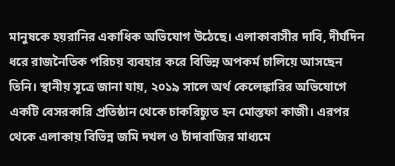মানুষকে হয়রানির একাধিক অভিযোগ উঠেছে। এলাকাবাসীর দাবি, দীর্ঘদিন ধরে রাজনৈতিক পরিচয় ব্যবহার করে বিভিন্ন অপকর্ম চালিয়ে আসছেন তিনি। স্থানীয় সূত্রে জানা যায়, ২০১৯ সালে অর্থ কেলেঙ্কারির অভিযোগে একটি বেসরকারি প্রতিষ্ঠান থেকে চাকরিচ্যুত হন মোস্তফা কাজী। এরপর থেকে এলাকায় বিভিন্ন জমি দখল ও চাঁদাবাজির মাধ্যমে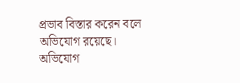প্রভাব বিস্তার করেন বলে অভিযোগ রয়েছে। অভিযোগ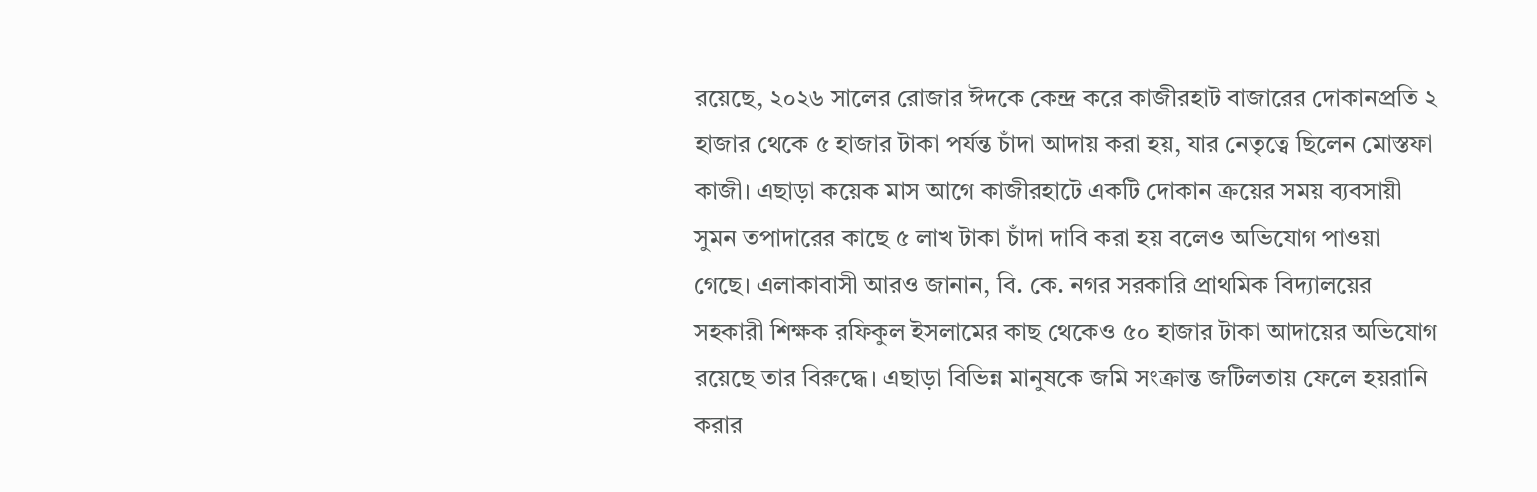রয়েছে, ২০২৬ সালের রোজার ঈদকে কেন্দ্র করে কাজীরহাট বাজারের দোকানপ্রতি ২ হাজার থেকে ৫ হাজার টাকা পর্যন্ত চাঁদা আদায় করা হয়, যার নেতৃত্বে ছিলেন মোস্তফা কাজী। এছাড়া কয়েক মাস আগে কাজীরহাটে একটি দোকান ক্রয়ের সময় ব্যবসায়ী সুমন তপাদারের কাছে ৫ লাখ টাকা চাঁদা দাবি করা হয় বলেও অভিযোগ পাওয়া গেছে। এলাকাবাসী আরও জানান, বি. কে. নগর সরকারি প্রাথমিক বিদ্যালয়ের সহকারী শিক্ষক রফিকুল ইসলামের কাছ থেকেও ৫০ হাজার টাকা আদায়ের অভিযোগ রয়েছে তার বিরুদ্ধে। এছাড়া বিভিন্ন মানুষকে জমি সংক্রান্ত জটিলতায় ফেলে হয়রানি করার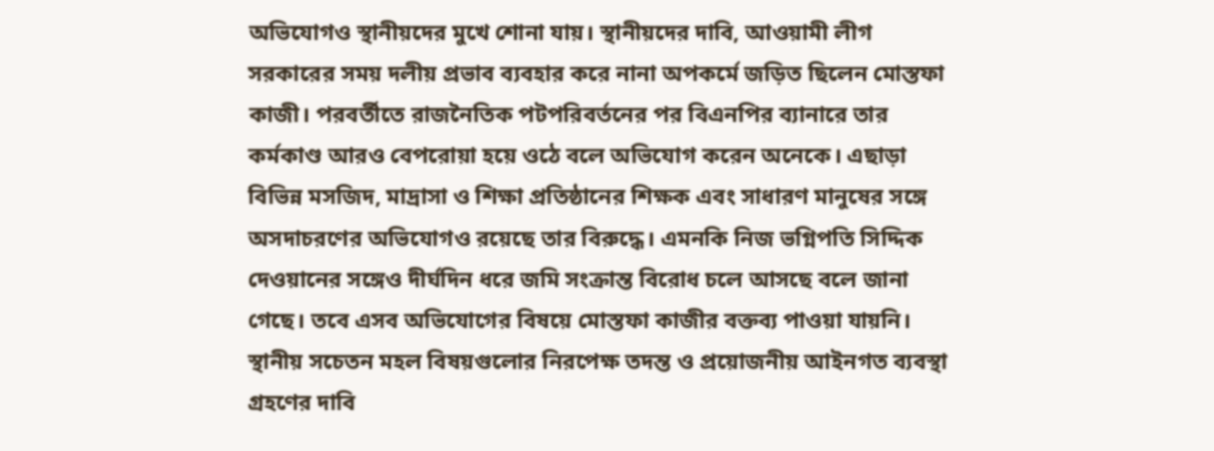অভিযোগও স্থানীয়দের মুখে শোনা যায়। স্থানীয়দের দাবি, আওয়ামী লীগ সরকারের সময় দলীয় প্রভাব ব্যবহার করে নানা অপকর্মে জড়িত ছিলেন মোস্তফা কাজী। পরবর্তীতে রাজনৈতিক পটপরিবর্তনের পর বিএনপির ব্যানারে তার কর্মকাণ্ড আরও বেপরোয়া হয়ে ওঠে বলে অভিযোগ করেন অনেকে। এছাড়া বিভিন্ন মসজিদ, মাদ্রাসা ও শিক্ষা প্রতিষ্ঠানের শিক্ষক এবং সাধারণ মানুষের সঙ্গে অসদাচরণের অভিযোগও রয়েছে তার বিরুদ্ধে। এমনকি নিজ ভগ্নিপতি সিদ্দিক দেওয়ানের সঙ্গেও দীর্ঘদিন ধরে জমি সংক্রান্ত বিরোধ চলে আসছে বলে জানা গেছে। তবে এসব অভিযোগের বিষয়ে মোস্তফা কাজীর বক্তব্য পাওয়া যায়নি। স্থানীয় সচেতন মহল বিষয়গুলোর নিরপেক্ষ তদন্ত ও প্রয়োজনীয় আইনগত ব্যবস্থা গ্রহণের দাবি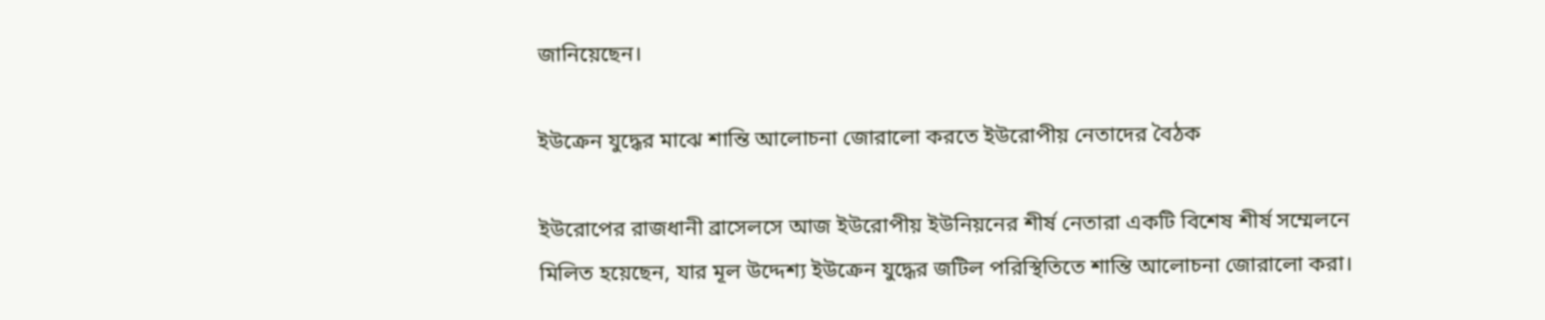জানিয়েছেন।

ইউক্রেন যুদ্ধের মাঝে শান্তি আলোচনা জোরালো করতে ইউরোপীয় নেতাদের বৈঠক

ইউরোপের রাজধানী ব্রাসেলসে আজ ইউরোপীয় ইউনিয়নের শীর্ষ নেতারা একটি বিশেষ শীর্ষ সম্মেলনে মিলিত হয়েছেন, যার মূল উদ্দেশ্য ইউক্রেন যুদ্ধের জটিল পরিস্থিতিতে শান্তি আলোচনা জোরালো করা।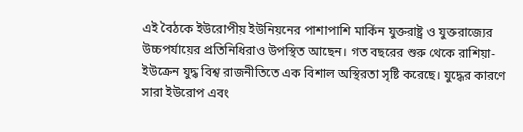এই বৈঠকে ইউরোপীয় ইউনিয়নের পাশাপাশি মার্কিন যুক্তরাষ্ট্র ও যুক্তরাজ্যের উচ্চপর্যায়ের প্রতিনিধিরাও উপস্থিত আছেন। গত বছরের শুরু থেকে রাশিয়া-ইউক্রেন যুদ্ধ বিশ্ব রাজনীতিতে এক বিশাল অস্থিরতা সৃষ্টি করেছে। যুদ্ধের কারণে সারা ইউরোপ এবং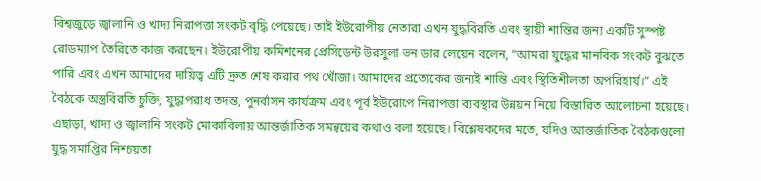বিশ্বজুড়ে জ্বালানি ও খাদ্য নিরাপত্তা সংকট বৃদ্ধি পেয়েছে। তাই ইউরোপীয় নেতারা এখন যুদ্ধবিরতি এবং স্থায়ী শান্তির জন্য একটি সুস্পষ্ট রোডম্যাপ তৈরিতে কাজ করছেন। ইউরোপীয় কমিশনের প্রেসিডেন্ট উরসুলা ভন ডার লেয়েন বলেন, “আমরা যুদ্ধের মানবিক সংকট বুঝতে পারি এবং এখন আমাদের দায়িত্ব এটি দ্রুত শেষ করার পথ খোঁজা। আমাদের প্রত্যেকের জন্যই শান্তি এবং স্থিতিশীলতা অপরিহার্য।” এই বৈঠকে অস্ত্রবিরতি চুক্তি, যুদ্ধাপরাধ তদন্ত, পুনর্বাসন কার্যক্রম এবং পূর্ব ইউরোপে নিরাপত্তা ব্যবস্থার উন্নয়ন নিয়ে বিস্তারিত আলোচনা হয়েছে। এছাড়া, খাদ্য ও জ্বালানি সংকট মোকাবিলায় আন্তর্জাতিক সমন্বয়ের কথাও বলা হয়েছে। বিশ্লেষকদের মতে, যদিও আন্তর্জাতিক বৈঠকগুলো যুদ্ধ সমাপ্তির নিশ্চয়তা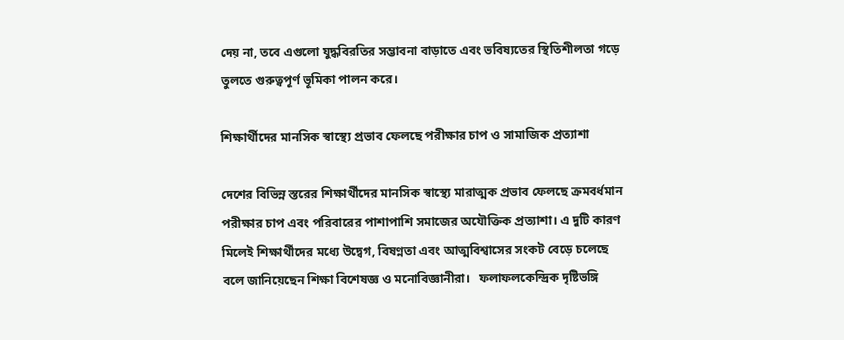দেয় না, তবে এগুলো যুদ্ধবিরতির সম্ভাবনা বাড়াতে এবং ভবিষ্যতের স্থিতিশীলতা গড়ে তুলতে গুরুত্বপূর্ণ ভূমিকা পালন করে।

শিক্ষার্থীদের মানসিক স্বাস্থ্যে প্রভাব ফেলছে পরীক্ষার চাপ ও সামাজিক প্রত্যাশা

দেশের বিভিন্ন স্তরের শিক্ষার্থীদের মানসিক স্বাস্থ্যে মারাত্মক প্রভাব ফেলছে ক্রমবর্ধমান পরীক্ষার চাপ এবং পরিবারের পাশাপাশি সমাজের অযৌক্তিক প্রত্যাশা। এ দুটি কারণ মিলেই শিক্ষার্থীদের মধ্যে উদ্বেগ, বিষণ্নতা এবং আত্মবিশ্বাসের সংকট বেড়ে চলেছে বলে জানিয়েছেন শিক্ষা বিশেষজ্ঞ ও মনোবিজ্ঞানীরা।   ফলাফলকেন্দ্রিক দৃষ্টিভঙ্গি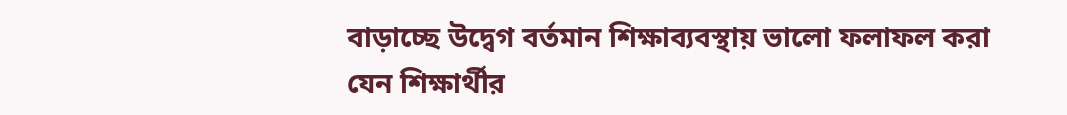বাড়াচ্ছে উদ্বেগ বর্তমান শিক্ষাব্যবস্থায় ভালো ফলাফল করা যেন শিক্ষার্থীর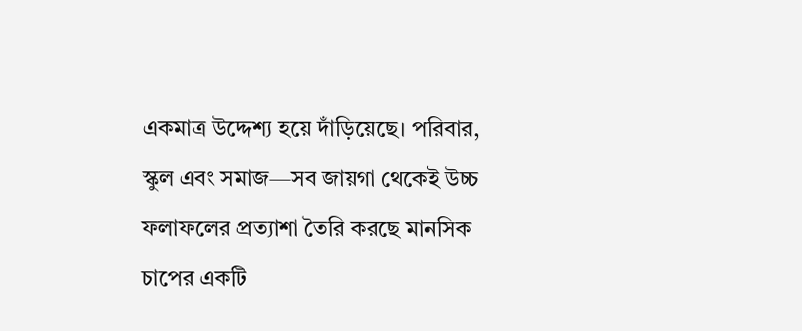একমাত্র উদ্দেশ্য হয়ে দাঁড়িয়েছে। পরিবার, স্কুল এবং সমাজ—সব জায়গা থেকেই উচ্চ ফলাফলের প্রত্যাশা তৈরি করছে মানসিক চাপের একটি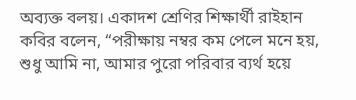অব্যক্ত বলয়। একাদশ শ্রেণির শিক্ষার্থী রাইহান কবির বলেন, “পরীক্ষায় নম্বর কম পেলে মনে হয়, শুধু আমি না, আমার পুরো পরিবার ব্যর্থ হয়ে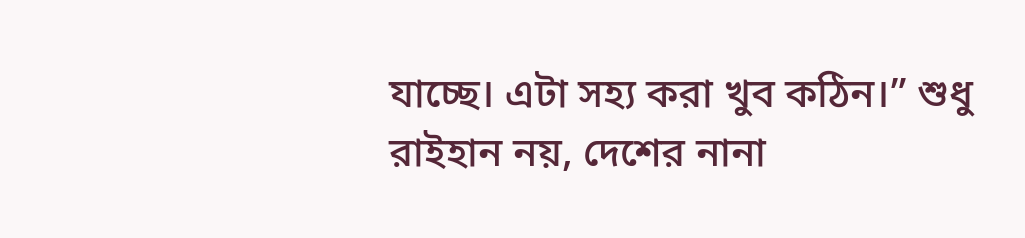যাচ্ছে। এটা সহ্য করা খুব কঠিন।” শুধু রাইহান নয়, দেশের নানা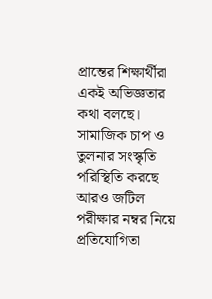প্রান্তের শিক্ষার্থীরা একই অভিজ্ঞতার কথা বলছে।   সামাজিক চাপ ও তুলনার সংস্কৃতি পরিস্থিতি করছে আরও জটিল পরীক্ষার নম্বর নিয়ে প্রতিযোগিতা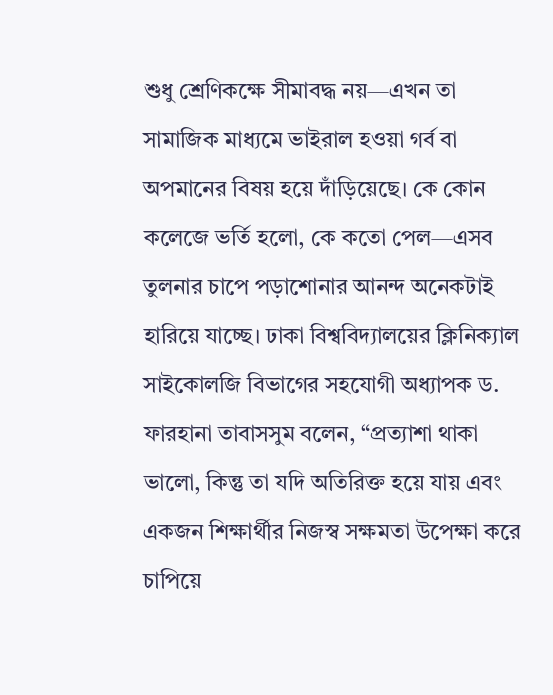শুধু শ্রেণিকক্ষে সীমাবদ্ধ নয়—এখন তা সামাজিক মাধ্যমে ভাইরাল হওয়া গর্ব বা অপমানের বিষয় হয়ে দাঁড়িয়েছে। কে কোন কলেজে ভর্তি হলো, কে কতো পেল—এসব তুলনার চাপে পড়াশোনার আনন্দ অনেকটাই হারিয়ে যাচ্ছে। ঢাকা বিশ্ববিদ্যালয়ের ক্লিনিক্যাল সাইকোলজি বিভাগের সহযোগী অধ্যাপক ড. ফারহানা তাবাসসুম বলেন, “প্রত্যাশা থাকা ভালো, কিন্তু তা যদি অতিরিক্ত হয়ে যায় এবং একজন শিক্ষার্থীর নিজস্ব সক্ষমতা উপেক্ষা করে চাপিয়ে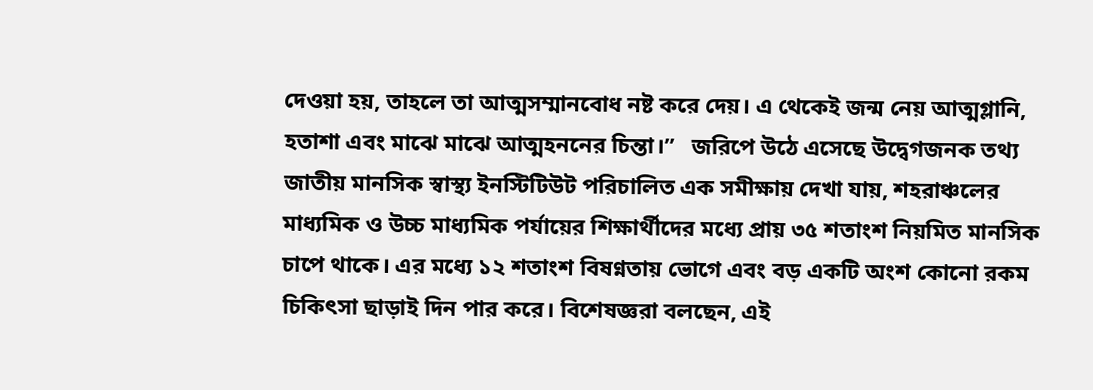দেওয়া হয়, তাহলে তা আত্মসম্মানবোধ নষ্ট করে দেয়। এ থেকেই জন্ম নেয় আত্মগ্লানি, হতাশা এবং মাঝে মাঝে আত্মহননের চিন্তা।”   জরিপে উঠে এসেছে উদ্বেগজনক তথ্য জাতীয় মানসিক স্বাস্থ্য ইনস্টিটিউট পরিচালিত এক সমীক্ষায় দেখা যায়, শহরাঞ্চলের মাধ্যমিক ও উচ্চ মাধ্যমিক পর্যায়ের শিক্ষার্থীদের মধ্যে প্রায় ৩৫ শতাংশ নিয়মিত মানসিক চাপে থাকে। এর মধ্যে ১২ শতাংশ বিষণ্নতায় ভোগে এবং বড় একটি অংশ কোনো রকম চিকিৎসা ছাড়াই দিন পার করে। বিশেষজ্ঞরা বলছেন, এই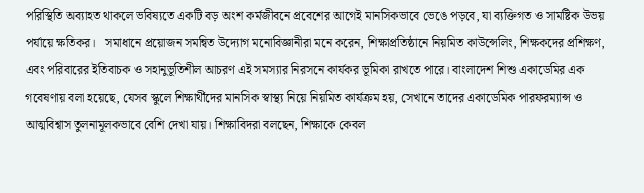পরিস্থিতি অব্যাহত থাকলে ভবিষ্যতে একটি বড় অংশ কর্মজীবনে প্রবেশের আগেই মানসিকভাবে ভেঙে পড়বে, যা ব্যক্তিগত ও সামষ্টিক উভয় পর্যায়ে ক্ষতিকর।   সমাধানে প্রয়োজন সমন্বিত উদ্যোগ মনোবিজ্ঞানীরা মনে করেন, শিক্ষাপ্রতিষ্ঠানে নিয়মিত কাউন্সেলিং, শিক্ষকদের প্রশিক্ষণ, এবং পরিবারের ইতিবাচক ও সহানুভূতিশীল আচরণ এই সমস্যার নিরসনে কার্যকর ভূমিকা রাখতে পারে। বাংলাদেশ শিশু একাডেমির এক গবেষণায় বলা হয়েছে, যেসব স্কুলে শিক্ষার্থীদের মানসিক স্বাস্থ্য নিয়ে নিয়মিত কার্যক্রম হয়, সেখানে তাদের একাডেমিক পারফরম্যান্স ও আত্মবিশ্বাস তুলনামূলকভাবে বেশি দেখা যায়। শিক্ষাবিদরা বলছেন, শিক্ষাকে কেবল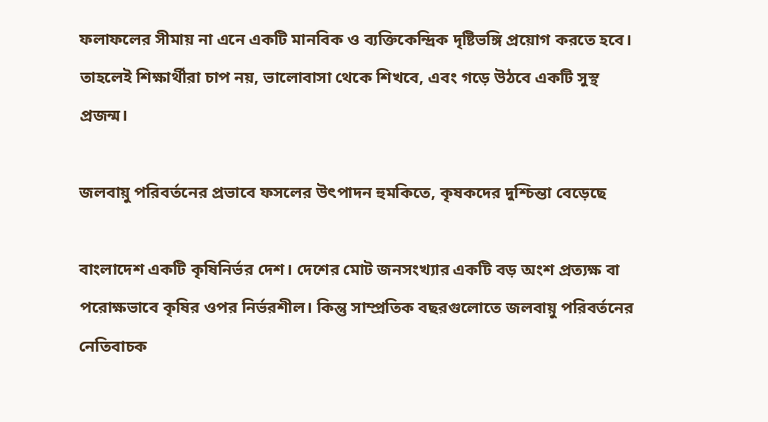ফলাফলের সীমায় না এনে একটি মানবিক ও ব্যক্তিকেন্দ্রিক দৃষ্টিভঙ্গি প্রয়োগ করতে হবে। তাহলেই শিক্ষার্থীরা চাপ নয়, ভালোবাসা থেকে শিখবে, এবং গড়ে উঠবে একটি সুস্থ প্রজন্ম।

জলবায়ু পরিবর্তনের প্রভাবে ফসলের উৎপাদন হুমকিতে, কৃষকদের দুশ্চিন্তা বেড়েছে

বাংলাদেশ একটি কৃষিনির্ভর দেশ। দেশের মোট জনসংখ্যার একটি বড় অংশ প্রত্যক্ষ বা পরোক্ষভাবে কৃষির ওপর নির্ভরশীল। কিন্তু সাম্প্রতিক বছরগুলোতে জলবায়ু পরিবর্তনের নেতিবাচক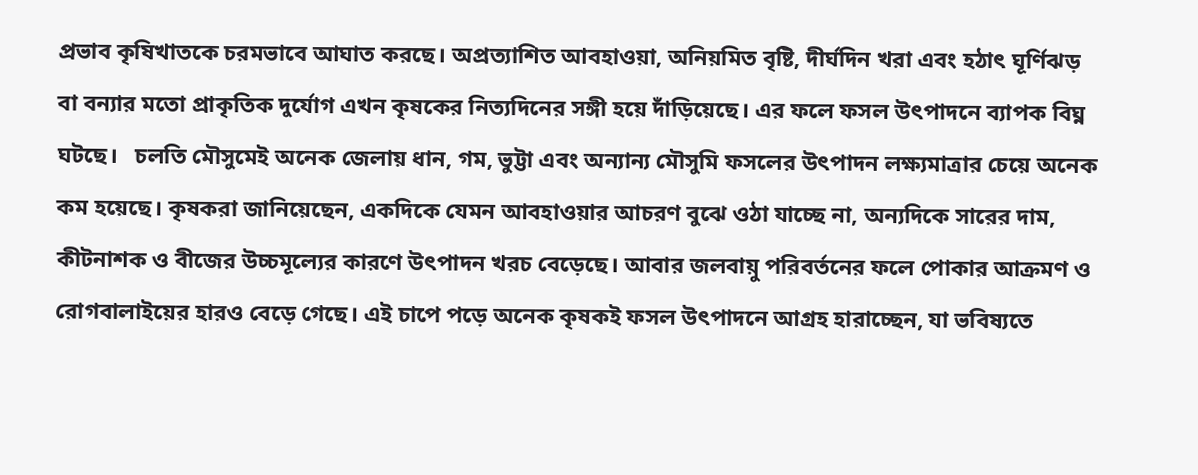প্রভাব কৃষিখাতকে চরমভাবে আঘাত করছে। অপ্রত্যাশিত আবহাওয়া, অনিয়মিত বৃষ্টি, দীর্ঘদিন খরা এবং হঠাৎ ঘূর্ণিঝড় বা বন্যার মতো প্রাকৃতিক দুর্যোগ এখন কৃষকের নিত্যদিনের সঙ্গী হয়ে দাঁড়িয়েছে। এর ফলে ফসল উৎপাদনে ব্যাপক বিঘ্ন ঘটছে।   চলতি মৌসুমেই অনেক জেলায় ধান, গম, ভুট্টা এবং অন্যান্য মৌসুমি ফসলের উৎপাদন লক্ষ্যমাত্রার চেয়ে অনেক কম হয়েছে। কৃষকরা জানিয়েছেন, একদিকে যেমন আবহাওয়ার আচরণ বুঝে ওঠা যাচ্ছে না, অন্যদিকে সারের দাম, কীটনাশক ও বীজের উচ্চমূল্যের কারণে উৎপাদন খরচ বেড়েছে। আবার জলবায়ু পরিবর্তনের ফলে পোকার আক্রমণ ও রোগবালাইয়ের হারও বেড়ে গেছে। এই চাপে পড়ে অনেক কৃষকই ফসল উৎপাদনে আগ্রহ হারাচ্ছেন, যা ভবিষ্যতে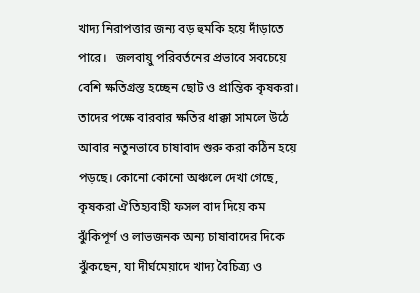খাদ্য নিরাপত্তার জন্য বড় হুমকি হয়ে দাঁড়াতে পারে।   জলবায়ু পরিবর্তনের প্রভাবে সবচেয়ে বেশি ক্ষতিগ্রস্ত হচ্ছেন ছোট ও প্রান্তিক কৃষকরা। তাদের পক্ষে বারবার ক্ষতির ধাক্কা সামলে উঠে আবার নতুনভাবে চাষাবাদ শুরু করা কঠিন হয়ে পড়ছে। কোনো কোনো অঞ্চলে দেখা গেছে, কৃষকরা ঐতিহ্যবাহী ফসল বাদ দিয়ে কম ঝুঁকিপূর্ণ ও লাভজনক অন্য চাষাবাদের দিকে ঝুঁকছেন, যা দীর্ঘমেয়াদে খাদ্য বৈচিত্র্য ও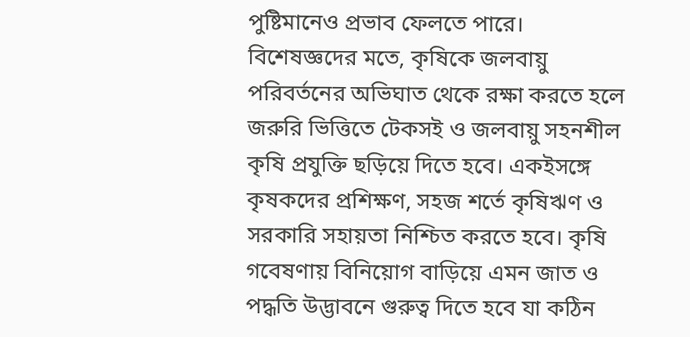পুষ্টিমানেও প্রভাব ফেলতে পারে।   বিশেষজ্ঞদের মতে, কৃষিকে জলবায়ু পরিবর্তনের অভিঘাত থেকে রক্ষা করতে হলে জরুরি ভিত্তিতে টেকসই ও জলবায়ু সহনশীল কৃষি প্রযুক্তি ছড়িয়ে দিতে হবে। একইসঙ্গে কৃষকদের প্রশিক্ষণ, সহজ শর্তে কৃষিঋণ ও সরকারি সহায়তা নিশ্চিত করতে হবে। কৃষি গবেষণায় বিনিয়োগ বাড়িয়ে এমন জাত ও পদ্ধতি উদ্ভাবনে গুরুত্ব দিতে হবে যা কঠিন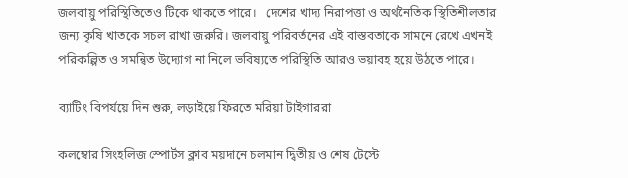জলবায়ু পরিস্থিতিতেও টিকে থাকতে পারে।   দেশের খাদ্য নিরাপত্তা ও অর্থনৈতিক স্থিতিশীলতার জন্য কৃষি খাতকে সচল রাখা জরুরি। জলবায়ু পরিবর্তনের এই বাস্তবতাকে সামনে রেখে এখনই পরিকল্পিত ও সমন্বিত উদ্যোগ না নিলে ভবিষ্যতে পরিস্থিতি আরও ভয়াবহ হয়ে উঠতে পারে।

ব্যাটিং বিপর্যয়ে দিন শুরু, লড়াইয়ে ফিরতে মরিয়া টাইগাররা

কলম্বোর সিংহলিজ স্পোর্টস ক্লাব ময়দানে চলমান দ্বিতীয় ও শেষ টেস্টে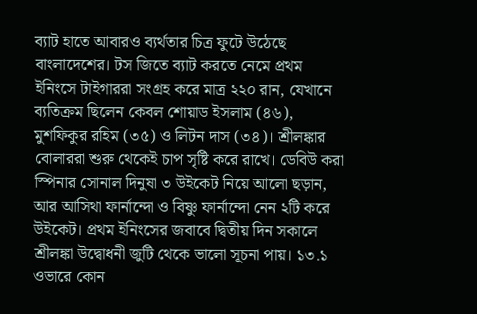ব্যাট হাতে আবারও ব্যর্থতার চিত্র ফুটে উঠেছে বাংলাদেশের। টস জিতে ব্যাট করতে নেমে প্রথম ইনিংসে টাইগাররা সংগ্রহ করে মাত্র ২২০ রান, যেখানে ব্যতিক্রম ছিলেন কেবল শোয়াড ইসলাম (৪৬), মুশফিকুর রহিম (৩৫) ও লিটন দাস (৩৪)। শ্রীলঙ্কার বোলাররা শুরু থেকেই চাপ সৃষ্টি করে রাখে। ডেবিউ করা স্পিনার সোনাল দিনুষা ৩ উইকেট নিয়ে আলো ছড়ান, আর আসিথা ফার্নান্দো ও বিষ্ণু ফার্নান্দো নেন ২টি করে উইকেট। প্রথম ইনিংসের জবাবে দ্বিতীয় দিন সকালে শ্রীলঙ্কা উদ্বোধনী জুটি থেকে ভালো সূচনা পায়। ১৩.১ ওভারে কোন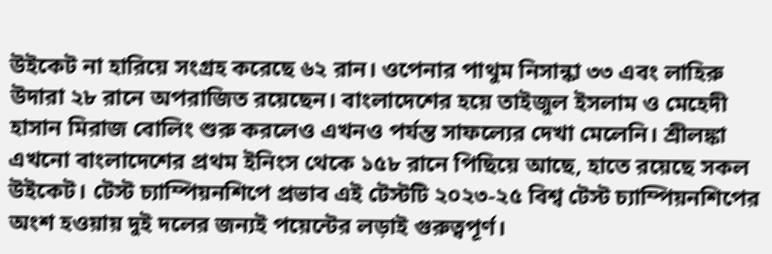উইকেট না হারিয়ে সংগ্রহ করেছে ৬২ রান। ওপেনার পাথুম নিসান্কা ৩৩ এবং লাহিরু উদারা ২৮ রানে অপরাজিত রয়েছেন। বাংলাদেশের হয়ে তাইজুল ইসলাম ও মেহেদী হাসান মিরাজ বোলিং শুরু করলেও এখনও পর্যন্ত সাফল্যের দেখা মেলেনি। শ্রীলঙ্কা এখনো বাংলাদেশের প্রথম ইনিংস থেকে ১৫৮ রানে পিছিয়ে আছে, হাতে রয়েছে সকল উইকেট। টেস্ট চ্যাম্পিয়নশিপে প্রভাব এই টেস্টটি ২০২৩-২৫ বিশ্ব টেস্ট চ্যাম্পিয়নশিপের অংশ হওয়ায় দুই দলের জন্যই পয়েন্টের লড়াই গুরুত্বপূর্ণ।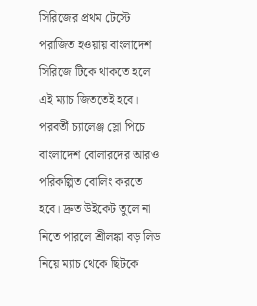সিরিজের প্রথম টেস্টে পরাজিত হওয়ায় বাংলাদেশ সিরিজে টিকে থাকতে হলে এই ম্যাচ জিততেই হবে। পরবর্তী চ্যালেঞ্জ স্লো পিচে বাংলাদেশ বোলারদের আরও পরিকল্পিত বোলিং করতে হবে। দ্রুত উইকেট তুলে না নিতে পারলে শ্রীলঙ্কা বড় লিড নিয়ে ম্যাচ থেকে ছিটকে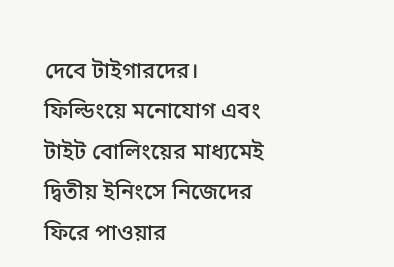দেবে টাইগারদের। ফিল্ডিংয়ে মনোযোগ এবং টাইট বোলিংয়ের মাধ্যমেই দ্বিতীয় ইনিংসে নিজেদের ফিরে পাওয়ার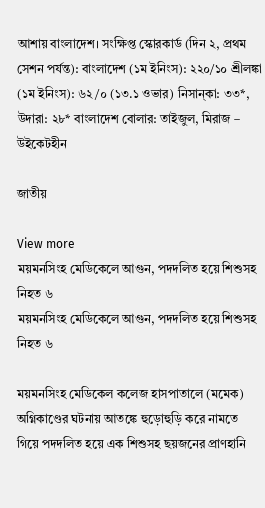আশায় বাংলাদেশ। সংক্ষিপ্ত স্কোরকার্ড (দিন ২, প্রথম সেশন পর্যন্ত): বাংলাদেশ (১ম ইনিংস): ২২০/১০ শ্রীলঙ্কা (১ম ইনিংস): ৬২/০ (১৩.১ ওভার) নিসান্কা: ৩৩*, উদারা: ২৮* বাংলাদেশ বোলার: তাইজুল, মিরাজ – উইকেটহীন

জাতীয়

View more
ময়মনসিংহ মেডিকেলে আগুন, পদদলিত হয়ে শিশুসহ নিহত ৬
ময়মনসিংহ মেডিকেলে আগুন, পদদলিত হয়ে শিশুসহ নিহত ৬

ময়মনসিংহ মেডিকেল কলেজ হাসপাতালে (মমেক) অগ্নিকাণ্ডের ঘটনায় আতঙ্কে হুড়োহুড়ি করে নামতে গিয়ে পদদলিত হয়ে এক শিশুসহ ছয়জনের প্রাণহানি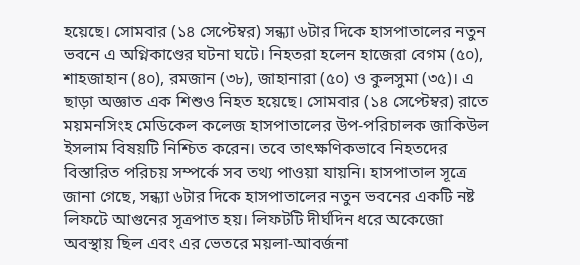হয়েছে। সোমবার (১৪ সেপ্টেম্বর) সন্ধ্যা ৬টার দিকে হাসপাতালের নতুন ভবনে এ অগ্নিকাণ্ডের ঘটনা ঘটে। নিহতরা হলেন হাজেরা বেগম (৫০), শাহজাহান (৪০), রমজান (৩৮), জাহানারা (৫০) ও কুলসুমা (৩৫)। এ ছাড়া অজ্ঞাত এক শিশুও নিহত হয়েছে। সোমবার (১৪ সেপ্টেম্বর) রাতে ময়মনসিংহ মেডিকেল কলেজ হাসপাতালের উপ-পরিচালক জাকিউল ইসলাম বিষয়টি নিশ্চিত করেন। তবে তাৎক্ষণিকভাবে নিহতদের বিস্তারিত পরিচয় সম্পর্কে সব তথ্য পাওয়া যায়নি। হাসপাতাল সূত্রে জানা গেছে, সন্ধ্যা ৬টার দিকে হাসপাতালের নতুন ভবনের একটি নষ্ট লিফটে আগুনের সূত্রপাত হয়। লিফটটি দীর্ঘদিন ধরে অকেজো অবস্থায় ছিল এবং এর ভেতরে ময়লা-আবর্জনা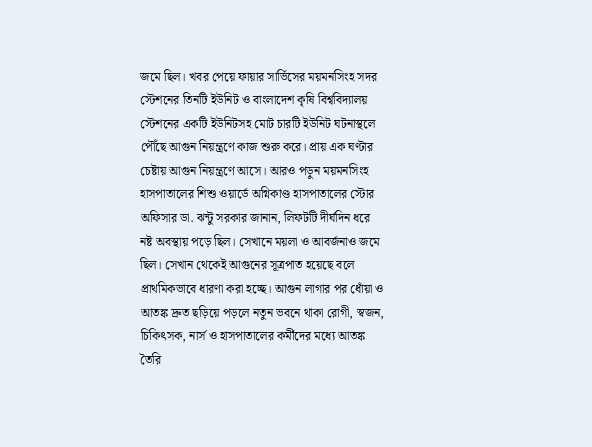জমে ছিল। খবর পেয়ে ফায়ার সার্ভিসের ময়মনসিংহ সদর স্টেশনের তিনটি ইউনিট ও বাংলাদেশ কৃষি বিশ্ববিদ্যালয় স্টেশনের একটি ইউনিটসহ মোট চারটি ইউনিট ঘটনাস্থলে পৌঁছে আগুন নিয়ন্ত্রণে কাজ শুরু করে। প্রায় এক ঘণ্টার চেষ্টায় আগুন নিয়ন্ত্রণে আসে। আরও পড়ুন ময়মনসিংহ হাসপাতালের শিশু ওয়ার্ডে অগ্নিকাণ্ড হাসপাতালের স্টোর অফিসার ডা. ঝন্টু সরকার জানান, লিফটটি দীর্ঘদিন ধরে নষ্ট অবস্থায় পড়ে ছিল। সেখানে ময়লা ও আবর্জনাও জমে ছিল। সেখান থেকেই আগুনের সূত্রপাত হয়েছে বলে প্রাথমিকভাবে ধারণা করা হচ্ছে। আগুন লাগার পর ধোঁয়া ও আতঙ্ক দ্রুত ছড়িয়ে পড়লে নতুন ভবনে থাকা রোগী, স্বজন, চিকিৎসক, নার্স ও হাসপাতালের কর্মীদের মধ্যে আতঙ্ক তৈরি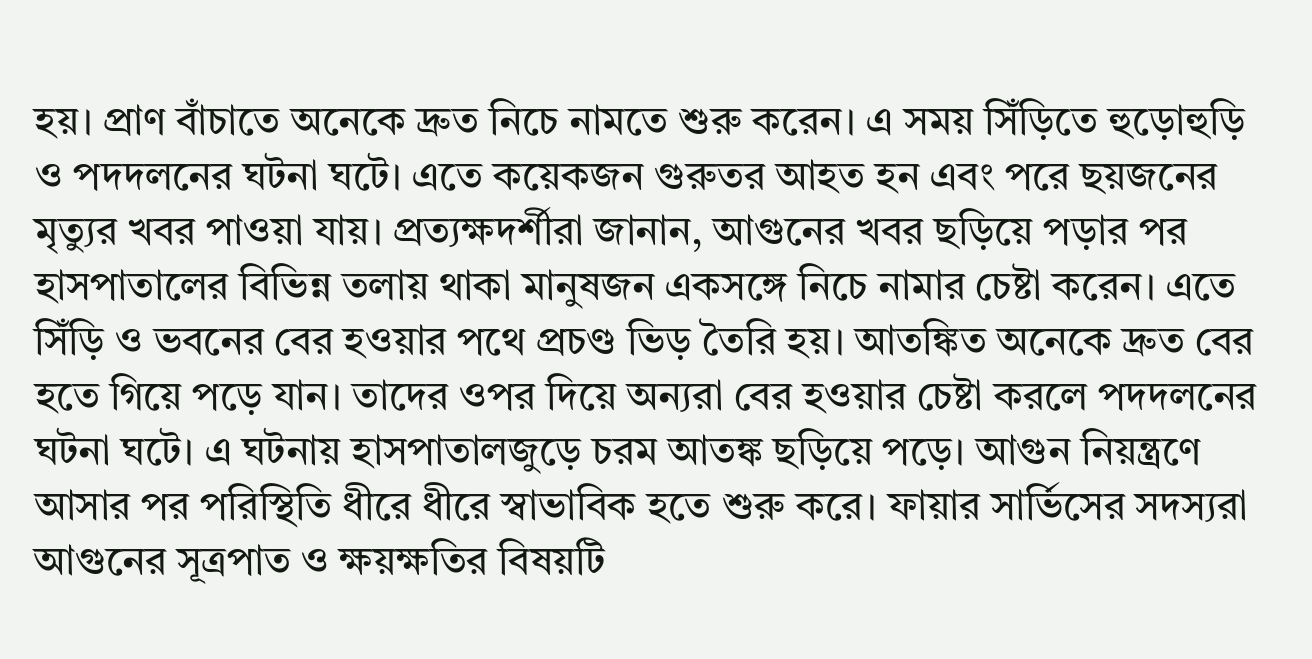হয়। প্রাণ বাঁচাতে অনেকে দ্রুত নিচে নামতে শুরু করেন। এ সময় সিঁড়িতে হুড়োহুড়ি ও পদদলনের ঘটনা ঘটে। এতে কয়েকজন গুরুতর আহত হন এবং পরে ছয়জনের মৃত্যুর খবর পাওয়া যায়। প্রত্যক্ষদর্শীরা জানান, আগুনের খবর ছড়িয়ে পড়ার পর হাসপাতালের বিভিন্ন তলায় থাকা মানুষজন একসঙ্গে নিচে নামার চেষ্টা করেন। এতে সিঁড়ি ও ভবনের বের হওয়ার পথে প্রচণ্ড ভিড় তৈরি হয়। আতঙ্কিত অনেকে দ্রুত বের হতে গিয়ে পড়ে যান। তাদের ওপর দিয়ে অন্যরা বের হওয়ার চেষ্টা করলে পদদলনের ঘটনা ঘটে। এ ঘটনায় হাসপাতালজুড়ে চরম আতঙ্ক ছড়িয়ে পড়ে। আগুন নিয়ন্ত্রণে আসার পর পরিস্থিতি ধীরে ধীরে স্বাভাবিক হতে শুরু করে। ফায়ার সার্ভিসের সদস্যরা আগুনের সূত্রপাত ও ক্ষয়ক্ষতির বিষয়টি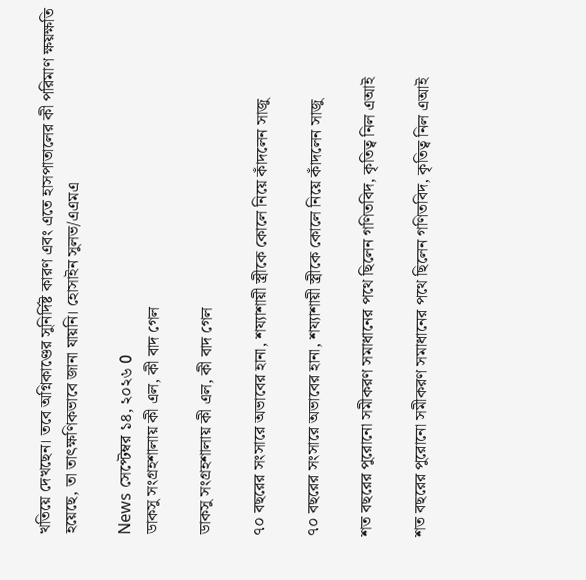খতিয়ে দেখছেন। তবে অগ্নিকাণ্ডের সুনির্দিষ্ট কারণ এবং এতে হাসপাতালের কী পরিমাণ ক্ষয়ক্ষতি হয়েছে, তা তাৎক্ষণিকভাবে জানা যায়নি। হোসাইন সুলভ/এএমএ

News সেপ্টেম্বর ১৪, ২০২৬ 0
ডাকসু সংগ্রহশালায় কী এল, কী বাদ গেল

ডাকসু সংগ্রহশালায় কী এল, কী বাদ গেল

৭০ বছরের সংসারে অভাবের হানা, শয্যাশায়ী স্ত্রীকে কোলে নিয়ে কাঁদলেন সাজু

৭০ বছরের সংসারে অভাবের হানা, শয্যাশায়ী স্ত্রীকে কোলে নিয়ে কাঁদলেন সাজু

শত বছরের পুরোনো সমীকরণ সমাধানের পথে ছিলেন গণিতবিদ, কৃতিত্ব নিল এআই

শত বছরের পুরোনো সমীকরণ সমাধানের পথে ছিলেন গণিতবিদ, কৃতিত্ব নিল এআই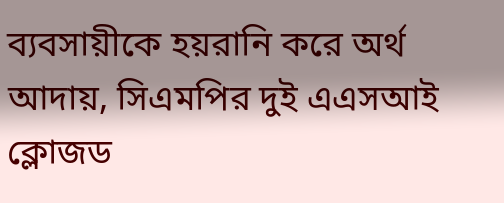ব্যবসায়ীকে হয়রানি করে অর্থ আদায়, সিএমপির দুই এএসআই ক্লোজড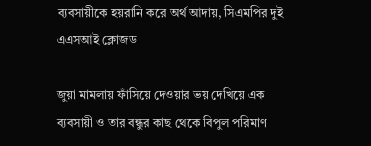ব্যবসায়ীকে হয়রানি করে অর্থ আদায়, সিএমপির দুই এএসআই ক্লোজড

জুয়া মামলায় ফাঁসিয়ে দেওয়ার ভয় দেখিয়ে এক ব্যবসায়ী ও তার বন্ধুর কাছ থেকে বিপুল পরিমাণ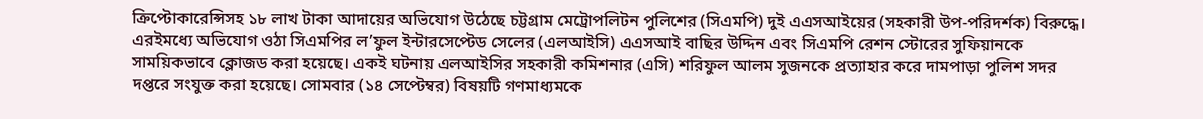ক্রিপ্টোকারেন্সিসহ ১৮ লাখ টাকা আদায়ের অভিযোগ উঠেছে চট্টগ্রাম মেট্রোপলিটন পুলিশের (সিএমপি) দুই এএসআইয়ের (সহকারী উপ-পরিদর্শক) বিরুদ্ধে। এরইমধ্যে অভিযোগ ওঠা সিএমপির ল’ফুল ইন্টারসেপ্টেড সেলের (এলআইসি) এএসআই বাছির উদ্দিন এবং সিএমপি রেশন স্টোরের সুফিয়ানকে সাময়িকভাবে ক্লোজড করা হয়েছে। একই ঘটনায় এলআইসির সহকারী কমিশনার (এসি) শরিফুল আলম সুজনকে প্রত্যাহার করে দামপাড়া পুলিশ সদর দপ্তরে সংযুক্ত করা হয়েছে। সোমবার (১৪ সেপ্টেম্বর) বিষয়টি গণমাধ্যমকে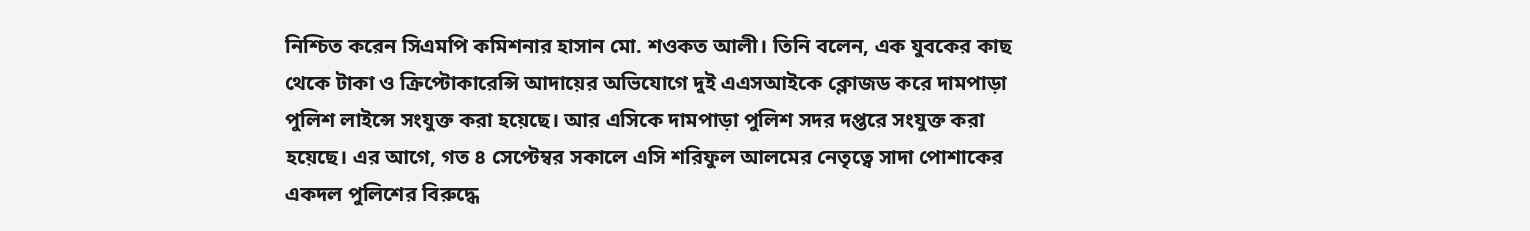নিশ্চিত করেন সিএমপি কমিশনার হাসান মো. শওকত আলী। তিনি বলেন, এক যুবকের কাছ থেকে টাকা ও ক্রিপ্টোকারেন্সি আদায়ের অভিযোগে দুই এএসআইকে ক্লোজড করে দামপাড়া পুলিশ লাইন্সে সংযুক্ত করা হয়েছে। আর এসিকে দামপাড়া পুলিশ সদর দপ্তরে সংযুক্ত করা হয়েছে। এর আগে, গত ৪ সেপ্টেম্বর সকালে এসি শরিফুল আলমের নেতৃত্বে সাদা পোশাকের একদল পুলিশের বিরুদ্ধে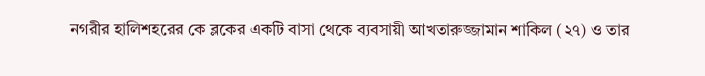নগরীর হালিশহরের কে ব্লকের একটি বাসা থেকে ব্যবসায়ী আখতারুজ্জামান শাকিল (২৭) ও তার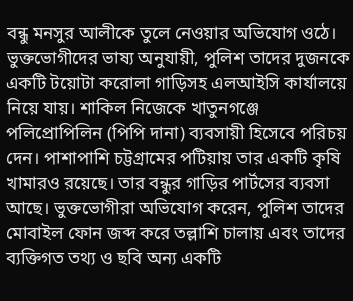বন্ধু মনসুর আলীকে তুলে নেওয়ার অভিযোগ ওঠে। ভুক্তভোগীদের ভাষ্য অনুযায়ী, পুলিশ তাদের দুজনকে একটি টয়োটা করোলা গাড়িসহ এলআইসি কার্যালয়ে নিয়ে যায়। শাকিল নিজেকে খাতুনগঞ্জে পলিপ্রোপিলিন (পিপি দানা) ব্যবসায়ী হিসেবে পরিচয় দেন। পাশাপাশি চট্টগ্রামের পটিয়ায় তার একটি কৃষি খামারও রয়েছে। তার বন্ধুর গাড়ির পার্টসের ব্যবসা আছে। ভুক্তভোগীরা অভিযোগ করেন, পুলিশ তাদের মোবাইল ফোন জব্দ করে তল্লাশি চালায় এবং তাদের ব্যক্তিগত তথ্য ও ছবি অন্য একটি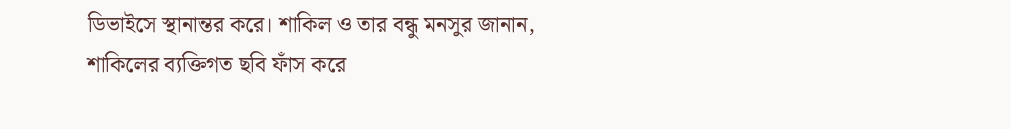ডিভাইসে স্থানান্তর করে। শাকিল ও তার বন্ধু মনসুর জানান, শাকিলের ব্যক্তিগত ছবি ফাঁস করে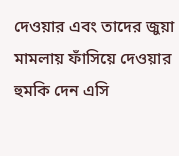দেওয়ার এবং তাদের জুয়া মামলায় ফাঁসিয়ে দেওয়ার হুমকি দেন এসি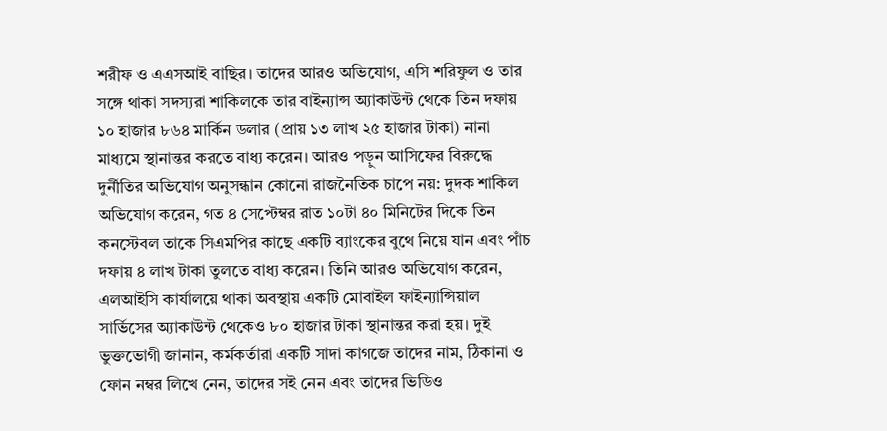শরীফ ও এএসআই বাছির। তাদের আরও অভিযোগ, এসি শরিফুল ও তার সঙ্গে থাকা সদস্যরা শাকিলকে তার বাইন্যান্স অ্যাকাউন্ট থেকে তিন দফায় ১০ হাজার ৮৬৪ মার্কিন ডলার (প্রায় ১৩ লাখ ২৫ হাজার টাকা) নানা মাধ্যমে স্থানান্তর করতে বাধ্য করেন। আরও পড়ুন আসিফের বিরুদ্ধে দুর্নীতির অভিযোগ অনুসন্ধান কোনো রাজনৈতিক চাপে নয়: দুদক শাকিল অভিযোগ করেন, গত ৪ সেপ্টেম্বর রাত ১০টা ৪০ মিনিটের দিকে তিন কনস্টেবল তাকে সিএমপির কাছে একটি ব্যাংকের বুথে নিয়ে যান এবং পাঁচ দফায় ৪ লাখ টাকা তুলতে বাধ্য করেন। তিনি আরও অভিযোগ করেন, এলআইসি কার্যালয়ে থাকা অবস্থায় একটি মোবাইল ফাইন্যান্সিয়াল সার্ভিসের অ্যাকাউন্ট থেকেও ৮০ হাজার টাকা স্থানান্তর করা হয়। দুই ভুক্তভোগী জানান, কর্মকর্তারা একটি সাদা কাগজে তাদের নাম, ঠিকানা ও ফোন নম্বর লিখে নেন, তাদের সই নেন এবং তাদের ভিডিও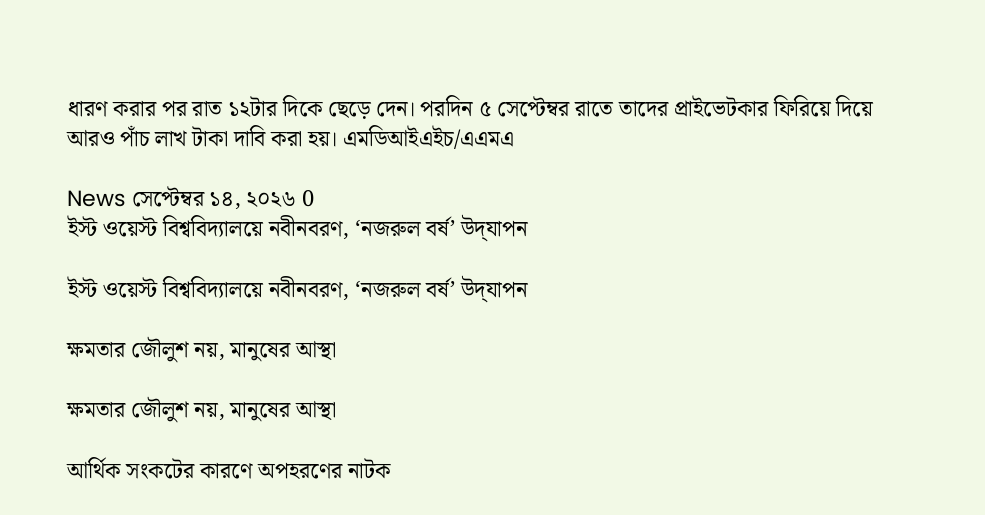ধারণ করার পর রাত ১২টার দিকে ছেড়ে দেন। পরদিন ৫ সেপ্টেম্বর রাতে তাদের প্রাইভেটকার ফিরিয়ে দিয়ে আরও পাঁচ লাখ টাকা দাবি করা হয়। এমডিআইএইচ/এএমএ

News সেপ্টেম্বর ১৪, ২০২৬ 0
ইস্ট ওয়েস্ট বিশ্ববিদ্যালয়ে নবীনবরণ, ‘নজরুল বর্ষ’ উদ্‌যাপন

ইস্ট ওয়েস্ট বিশ্ববিদ্যালয়ে নবীনবরণ, ‘নজরুল বর্ষ’ উদ্‌যাপন

ক্ষমতার জৌলুশ নয়, মানুষের আস্থা

ক্ষমতার জৌলুশ নয়, মানুষের আস্থা

আর্থিক সংকটের কারণে অপহরণের নাটক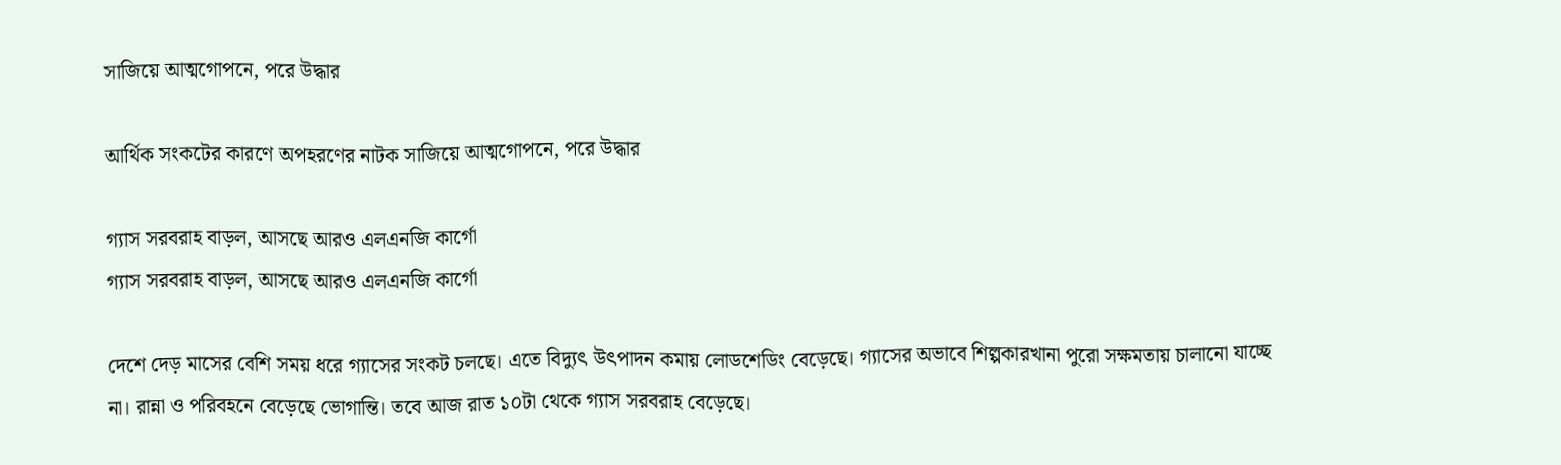সাজিয়ে আত্মগোপনে, পরে উদ্ধার

আর্থিক সংকটের কারণে অপহরণের নাটক সাজিয়ে আত্মগোপনে, পরে উদ্ধার

গ‍্যাস সরবরাহ বাড়ল, আসছে আরও এলএনজি কার্গো
গ‍্যাস সরবরাহ বাড়ল, আসছে আরও এলএনজি কার্গো

দেশে দেড় মাসের বেশি সময় ধরে গ্যাসের সংকট চলছে। এতে বিদ্যুৎ উৎপাদন কমায় লোডশেডিং বেড়েছে। গ্যাসের অভাবে শিল্পকারখানা পুরো সক্ষমতায় চালানো যাচ্ছে না। রান্না ও পরিবহনে বেড়েছে ভোগান্তি। তবে আজ রাত ১০টা থেকে গ‍্যাস সরবরাহ বেড়েছে।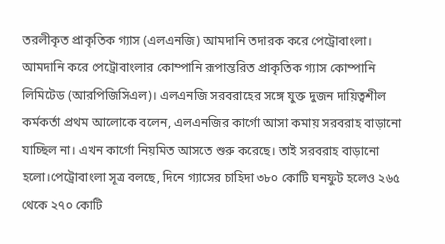তরলীকৃত প্রাকৃতিক গ্যাস (এলএনজি) আমদানি তদারক করে পেট্রোবাংলা। আমদানি করে পেট্রোবাংলার কোম্পানি রূপান্তরিত প্রাকৃতিক গ্যাস কোম্পানি লিমিটেড (আরপিজিসিএল)। এলএনজি সরবরাহের সঙ্গে যুক্ত দুজন দায়িত্বশীল কর্মকর্তা প্রথম আলোকে বলেন, এলএনজির কার্গো আসা কমায় সরবরাহ বাড়ানো যাচ্ছিল না। এখন কার্গো নিয়মিত আসতে শুরু করেছে। তাই সরবরাহ বাড়ানো হলো।পেট্রোবাংলা সূত্র বলছে, দিনে গ্যাসের চাহিদা ৩৮০ কোটি ঘনফুট হলেও ২৬৫ থেকে ২৭০ কোটি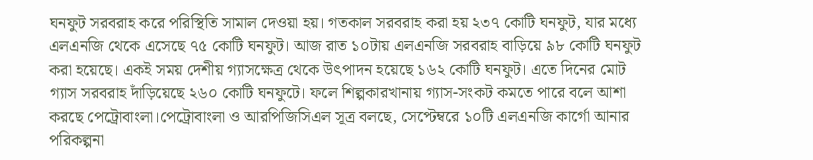ঘনফুট সরবরাহ করে পরিস্থিতি সামাল দেওয়া হয়। গতকাল সরবরাহ করা হয় ২৩৭ কোটি ঘনফুট, যার মধ্যে এলএনজি থেকে এসেছে ৭৫ কোটি ঘনফুট। আজ রাত ১০টায় এলএনজি সরবরাহ বাড়িয়ে ৯৮ কোটি ঘনফুট করা হয়েছে। একই সময় দেশীয় গ‍্যাসক্ষেত্র থেকে উৎপাদন হয়েছে ১৬২ কোটি ঘনফুট। এতে দিনের মোট গ্যাস সরবরাহ দাঁড়িয়েছে ২৬০ কোটি ঘনফুটে। ফলে শিল্পকারখানায় গ্যাস-সংকট কমতে পারে বলে আশা করছে পেট্রোবাংলা।পেট্রোবাংলা ও আরপিজিসিএল সূত্র বলছে, সেপ্টেম্বরে ১০টি এলএনজি কার্গো আনার পরিকল্পনা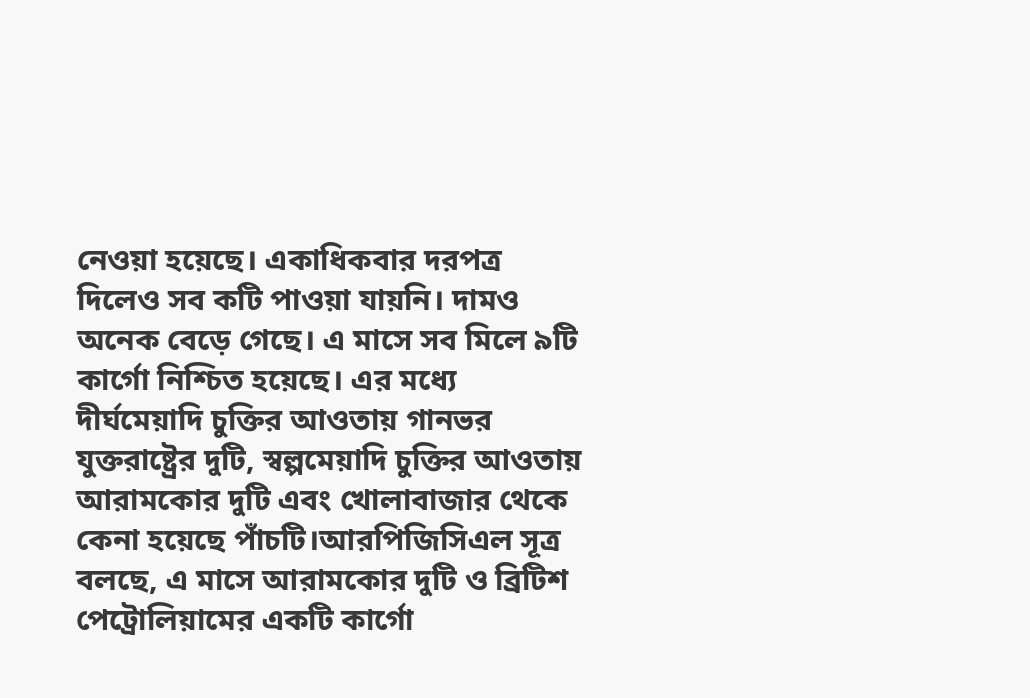নেওয়া হয়েছে। একাধিকবার দরপত্র দিলেও সব কটি পাওয়া যায়নি। দামও অনেক বেড়ে গেছে। এ মাসে সব মিলে ৯টি কার্গো নিশ্চিত হয়েছে। এর মধ্যে দীর্ঘমেয়াদি চুক্তির আওতায় গানভর যুক্তরাষ্ট্রের দুটি, স্বল্পমেয়াদি চুক্তির আওতায় আরামকোর দুটি এবং খোলাবাজার থেকে কেনা হয়েছে পাঁচটি।আরপিজিসিএল সূত্র বলছে, এ মাসে আরামকোর দুটি ও ব্রিটিশ পেট্রোলিয়ামের একটি কার্গো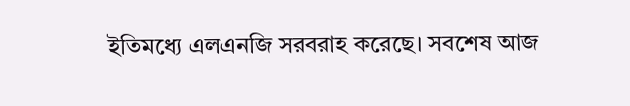ইতিমধ্যে এলএনজি সরবরাহ করেছে। সবশেষ আজ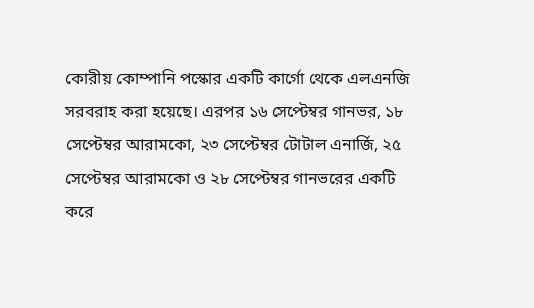কোরীয় কোম্পানি পস্কোর একটি কার্গো থেকে এলএনজি সরবরাহ করা হয়েছে। এরপর ১৬ সেপ্টেম্বর গানভর, ১৮ সেপ্টেম্বর আরামকো, ২৩ সেপ্টেম্বর টোটাল এনার্জি, ২৫ সেপ্টেম্বর আরামকো ও ২৮ সেপ্টেম্বর গানভরের একটি করে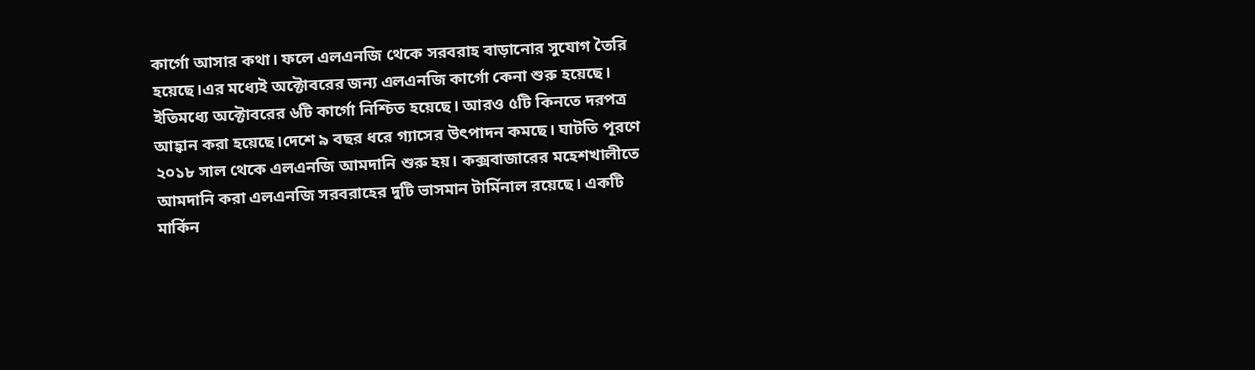কার্গো আসার কথা। ফলে এলএনজি থেকে সরবরাহ বাড়ানোর সুযোগ তৈরি হয়েছে।এর মধ্যেই অক্টোবরের জন্য এলএনজি কার্গো কেনা শুরু হয়েছে। ইতিমধ্যে অক্টোবরের ৬টি কার্গো নিশ্চিত হয়েছে। আরও ৫টি কিনতে দরপত্র আহ্বান করা হয়েছে।দেশে ৯ বছর ধরে গ্যাসের উৎপাদন কমছে। ঘাটতি পূরণে ২০১৮ সাল থেকে এলএনজি আমদানি শুরু হয়। কক্সবাজারের মহেশখালীতে আমদানি করা এলএনজি সরবরাহের দুটি ভাসমান টার্মিনাল রয়েছে। একটি মার্কিন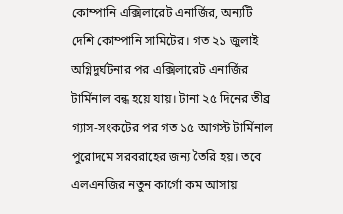কোম্পানি এক্সিলারেট এনার্জির, অন্যটি দেশি কোম্পানি সামিটের। গত ২১ জুলাই অগ্নিদুর্ঘটনার পর এক্সিলারেট এনার্জির টার্মিনাল বন্ধ হয়ে যায়। টানা ২৫ দিনের তীব্র গ্যাস-সংকটের পর গত ১৫ আগস্ট টার্মিনাল পুরোদমে সরবরাহের জন্য তৈরি হয়। তবে এলএনজির নতুন কার্গো কম আসায়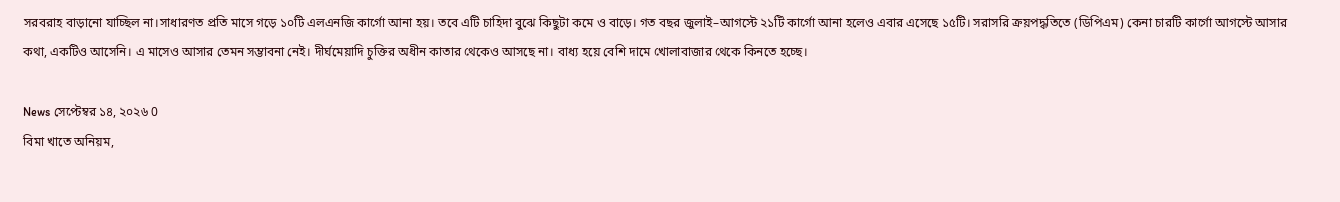সরবরাহ বাড়ানো যাচ্ছিল না।সাধারণত প্রতি মাসে গড়ে ১০টি এলএনজি কার্গো আনা হয়। তবে এটি চাহিদা বুঝে কিছুটা কমে ও বাড়ে। গত বছর জুলাই–আগস্টে ২১টি কার্গো আনা হলেও এবার এসেছে ১৫টি। সরাসরি ক্রয়পদ্ধতিতে (ডিপিএম) কেনা চারটি কার্গো আগস্টে আসার কথা, একটিও আসেনি। এ মাসেও আসার তেমন সম্ভাবনা নেই। দীর্ঘমেয়াদি চুক্তির অধীন কাতার থেকেও আসছে না। বাধ্য হয়ে বেশি দামে খোলাবাজার থেকে কিনতে হচ্ছে।

News সেপ্টেম্বর ১৪, ২০২৬ 0
বিমা খাতে অনিয়ম,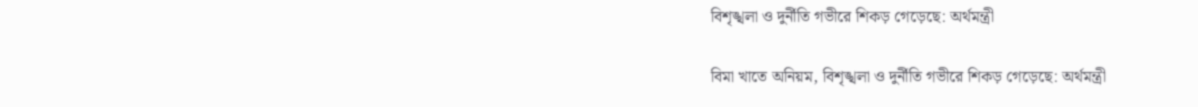বিশৃঙ্খলা ও দুর্নীতি গভীরে শিকড় গেড়েছে: অর্থমন্ত্রী

বিমা খাতে অনিয়ম, বিশৃঙ্খলা ও দুর্নীতি গভীরে শিকড় গেড়েছে: অর্থমন্ত্রী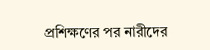প্রশিক্ষণের পর নারীদের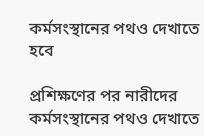কর্মসংস্থানের পথও দেখাতে হবে

প্রশিক্ষণের পর নারীদের কর্মসংস্থানের পথও দেখাতে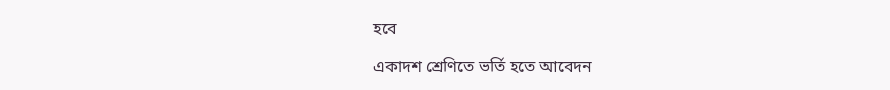হবে

একাদশ শ্রেণিতে ভর্তি হতে আবেদন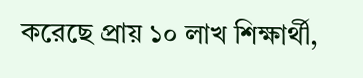করেছে প্রায় ১০ লাখ শিক্ষার্থী,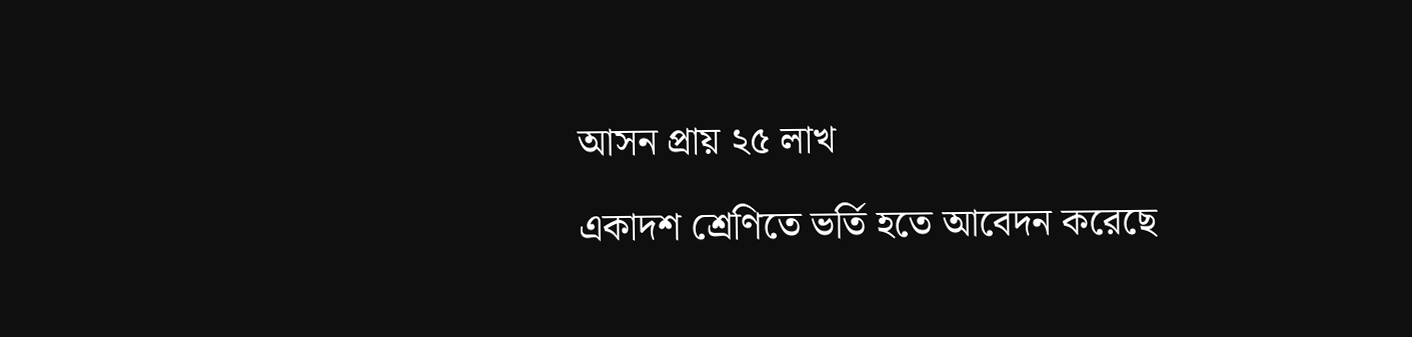আসন প্রায় ২৫ লাখ

একাদশ শ্রেণিতে ভর্তি হতে আবেদন করেছে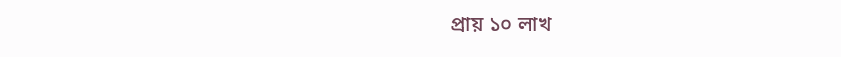প্রায় ১০ লাখ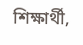শিক্ষার্থী,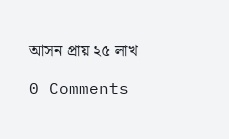আসন প্রায় ২৫ লাখ

0 Comments